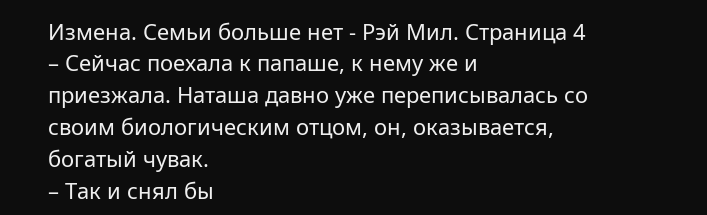Измена. Семьи больше нет - Рэй Мил. Страница 4
– Сейчас поехала к папаше, к нему же и приезжала. Наташа давно уже переписывалась со своим биологическим отцом, он, оказывается, богатый чувак.
– Так и снял бы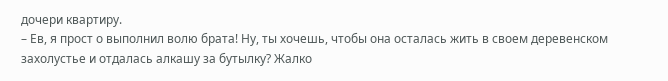дочери квартиру.
– Ев, я прост о выполнил волю брата! Ну, ты хочешь, чтобы она осталась жить в своем деревенском захолустье и отдалась алкашу за бутылку? Жалко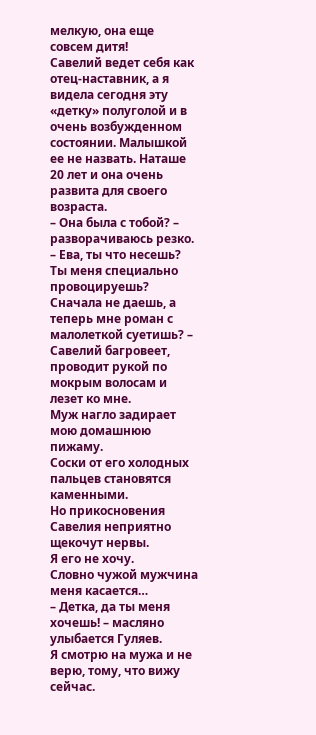мелкую, она еще совсем дитя!
Савелий ведет себя как отец-наставник, а я видела сегодня эту «детку» полуголой и в очень возбужденном состоянии. Малышкой ее не назвать. Наташе 20 лет и она очень развита для своего возраста.
– Она была с тобой? – разворачиваюсь резко.
– Ева, ты что несешь? Ты меня специально провоцируешь? Сначала не даешь, а теперь мне роман с малолеткой суетишь? – Савелий багровеет, проводит рукой по мокрым волосам и лезет ко мне.
Муж нагло задирает мою домашнюю пижаму.
Соски от его холодных пальцев становятся каменными.
Но прикосновения Савелия неприятно щекочут нервы.
Я его не хочу.
Словно чужой мужчина меня касается…
– Детка, да ты меня хочешь! – масляно улыбается Гуляев.
Я смотрю на мужа и не верю, тому, что вижу сейчас.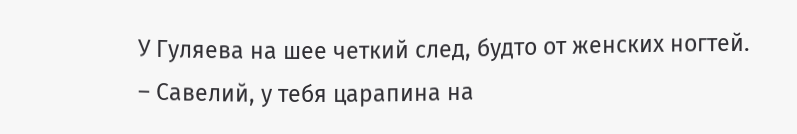У Гуляева на шее четкий след, будто от женских ногтей.
– Савелий, у тебя царапина на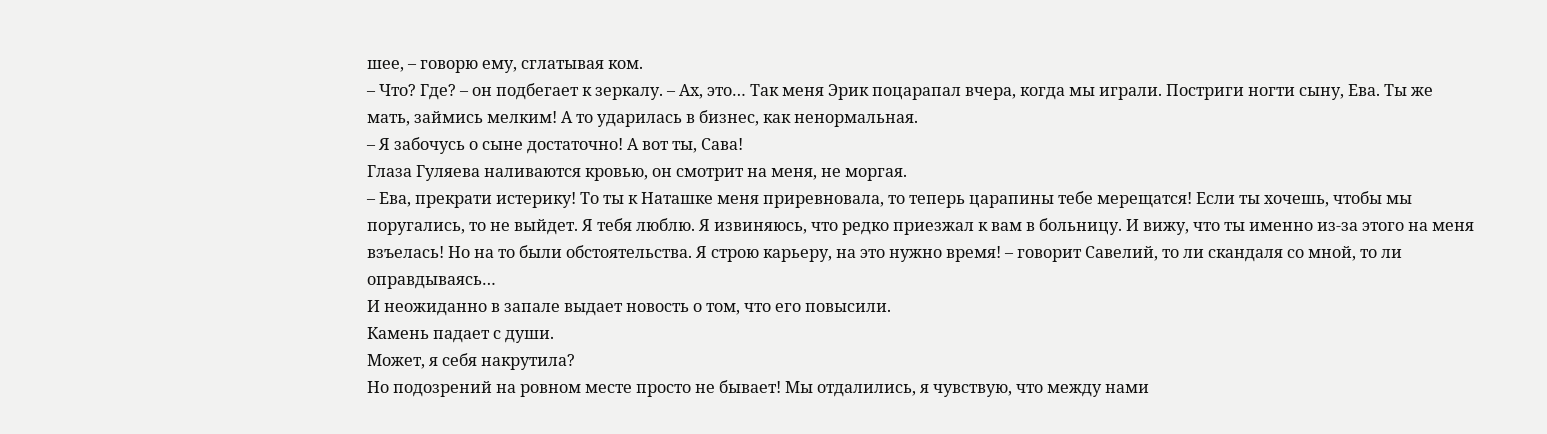шее, – говорю ему, сглатывая ком.
– Что? Где? – он подбегает к зеркалу. – Ах, это… Так меня Эрик поцарапал вчера, когда мы играли. Постриги ногти сыну, Ева. Ты же мать, займись мелким! А то ударилась в бизнес, как ненормальная.
– Я забочусь о сыне достаточно! А вот ты, Сава!
Глаза Гуляева наливаются кровью, он смотрит на меня, не моргая.
– Ева, прекрати истерику! То ты к Наташке меня приревновала, то теперь царапины тебе мерещатся! Если ты хочешь, чтобы мы поругались, то не выйдет. Я тебя люблю. Я извиняюсь, что редко приезжал к вам в больницу. И вижу, что ты именно из-за этого на меня взъелась! Но на то были обстоятельства. Я строю карьеру, на это нужно время! – говорит Савелий, то ли скандаля со мной, то ли оправдываясь…
И неожиданно в запале выдает новость о том, что его повысили.
Камень падает с души.
Может, я себя накрутила?
Но подозрений на ровном месте просто не бывает! Мы отдалились, я чувствую, что между нами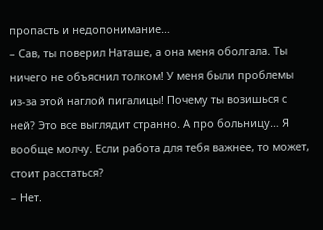пропасть и недопонимание…
– Сав, ты поверил Наташе, а она меня оболгала. Ты ничего не объяснил толком! У меня были проблемы из-за этой наглой пигалицы! Почему ты возишься с ней? Это все выглядит странно. А про больницу… Я вообще молчу. Если работа для тебя важнее, то может, стоит расстаться?
– Нет.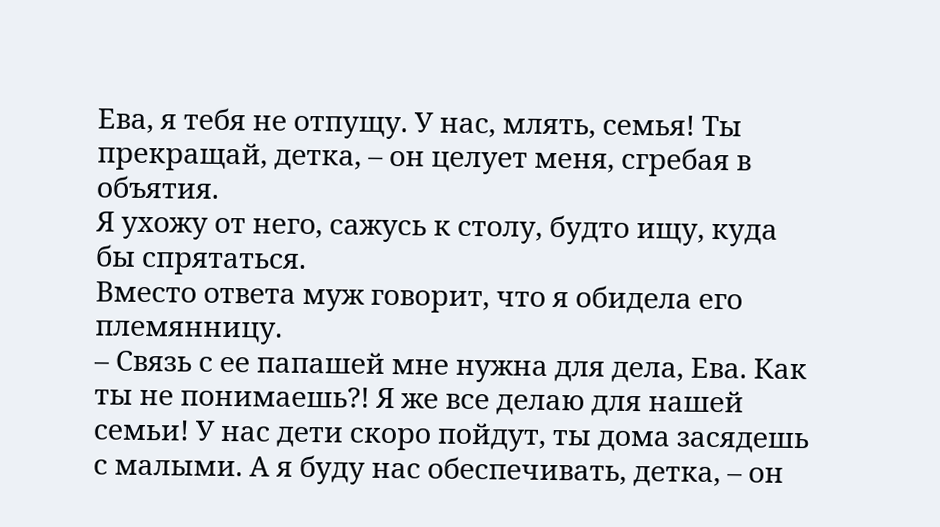Ева, я тебя не отпущу. У нас, млять, семья! Ты прекращай, детка, – он целует меня, сгребая в объятия.
Я ухожу от него, сажусь к столу, будто ищу, куда бы спрятаться.
Вместо ответа муж говорит, что я обидела его племянницу.
– Связь с ее папашей мне нужна для дела, Ева. Как ты не понимаешь?! Я же все делаю для нашей семьи! У нас дети скоро пойдут, ты дома засядешь с малыми. А я буду нас обеспечивать, детка, – он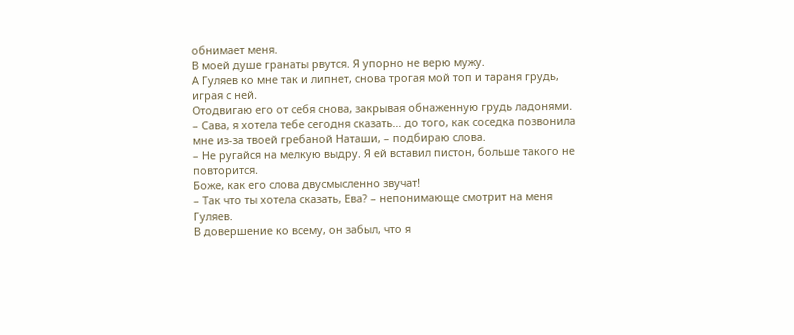обнимает меня.
В моей душе гранаты рвутся. Я упорно не верю мужу.
А Гуляев ко мне так и липнет, снова трогая мой топ и тараня грудь, играя с ней.
Отодвигаю его от себя снова, закрывая обнаженную грудь ладонями.
– Сава, я хотела тебе сегодня сказать… до того, как соседка позвонила мне из-за твоей гребаной Наташи, – подбираю слова.
– Не ругайся на мелкую выдру. Я ей вставил пистон, больше такого не повторится.
Боже, как его слова двусмысленно звучат!
– Так что ты хотела сказать, Ева? – непонимающе смотрит на меня Гуляев.
В довершение ко всему, он забыл, что я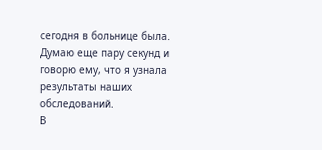сегодня в больнице была.
Думаю еще пару секунд и говорю ему, что я узнала результаты наших обследований.
В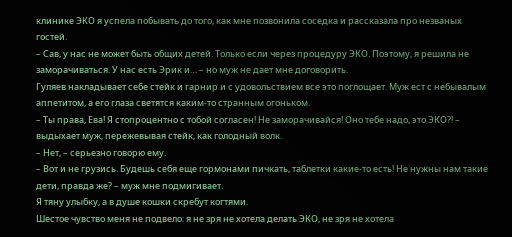клинике ЭКО я успела побывать до того, как мне позвонила соседка и рассказала про незваных гостей.
– Сав, у нас не может быть общих детей. Только если через процедуру ЭКО. Поэтому, я решила не заморачиваться. У нас есть Эрик и… – но муж не дает мне договорить.
Гуляев накладывает себе стейк и гарнир и с удовольствием все это поглощает. Муж ест с небывалым аппетитом, а его глаза светятся каким-то странным огоньком.
– Ты права, Ева! Я стопроцентно с тобой согласен! Не заморачивайся! Оно тебе надо, это ЭКО?! – выдыхает муж, пережевывая стейк, как голодный волк.
– Нет, – серьезно говорю ему.
– Вот и не грузись. Будешь себя еще гормонами пичкать, таблетки какие-то есть! Не нужны нам такие дети, правда же? – муж мне подмигивает.
Я тяну улыбку, а в душе кошки скребут когтями.
Шестое чувство меня не подвело: я не зря не хотела делать ЭКО, не зря не хотела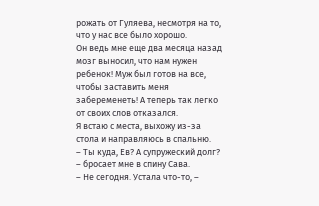рожать от Гуляева, несмотря на то, что у нас все было хорошо.
Он ведь мне еще два месяца назад мозг выносил, что нам нужен ребенок! Муж был готов на все, чтобы заставить меня забеременеть! А теперь так легко от своих слов отказался.
Я встаю с места, выхожу из-за стола и направляюсь в спальню.
– Ты куда, Ев? А супружеский долг? – бросает мне в спину Сава.
– Не сегодня. Устала что-то, –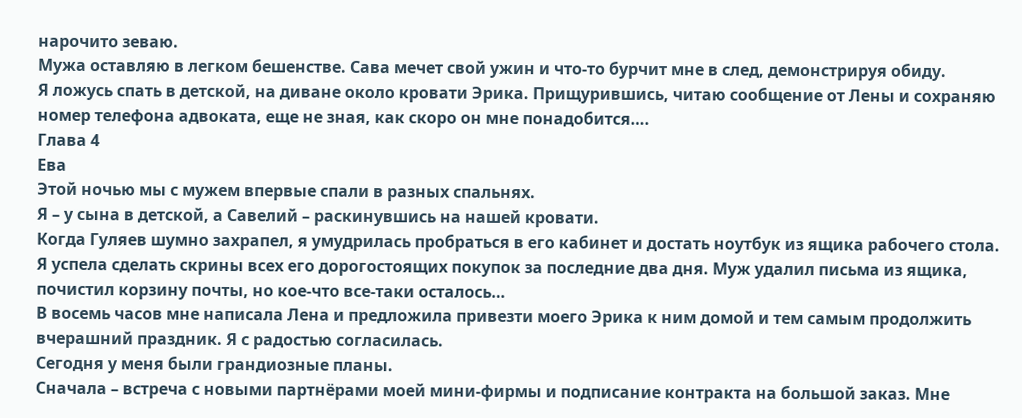нарочито зеваю.
Мужа оставляю в легком бешенстве. Сава мечет свой ужин и что-то бурчит мне в след, демонстрируя обиду.
Я ложусь спать в детской, на диване около кровати Эрика. Прищурившись, читаю сообщение от Лены и сохраняю номер телефона адвоката, еще не зная, как скоро он мне понадобится….
Глава 4
Ева
Этой ночью мы с мужем впервые спали в разных спальнях.
Я – у сына в детской, а Савелий – раскинувшись на нашей кровати.
Когда Гуляев шумно захрапел, я умудрилась пробраться в его кабинет и достать ноутбук из ящика рабочего стола. Я успела сделать скрины всех его дорогостоящих покупок за последние два дня. Муж удалил письма из ящика, почистил корзину почты, но кое-что все-таки осталось…
В восемь часов мне написала Лена и предложила привезти моего Эрика к ним домой и тем самым продолжить вчерашний праздник. Я с радостью согласилась.
Сегодня у меня были грандиозные планы.
Сначала – встреча с новыми партнёрами моей мини-фирмы и подписание контракта на большой заказ. Мне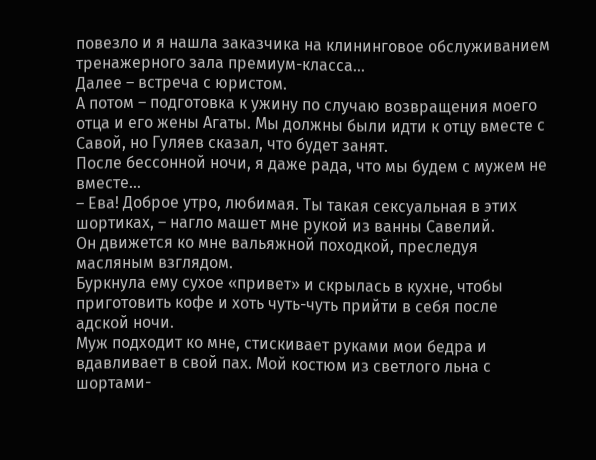повезло и я нашла заказчика на клининговое обслуживанием тренажерного зала премиум-класса…
Далее – встреча с юристом.
А потом – подготовка к ужину по случаю возвращения моего отца и его жены Агаты. Мы должны были идти к отцу вместе с Савой, но Гуляев сказал, что будет занят.
После бессонной ночи, я даже рада, что мы будем с мужем не вместе…
– Ева! Доброе утро, любимая. Ты такая сексуальная в этих шортиках, – нагло машет мне рукой из ванны Савелий.
Он движется ко мне вальяжной походкой, преследуя масляным взглядом.
Буркнула ему сухое «привет» и скрылась в кухне, чтобы приготовить кофе и хоть чуть-чуть прийти в себя после адской ночи.
Муж подходит ко мне, стискивает руками мои бедра и вдавливает в свой пах. Мой костюм из светлого льна с шортами-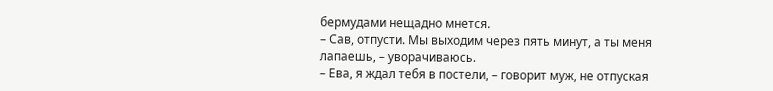бермудами нещадно мнется.
– Сав, отпусти. Мы выходим через пять минут, а ты меня лапаешь, – уворачиваюсь.
– Ева, я ждал тебя в постели, – говорит муж, не отпуская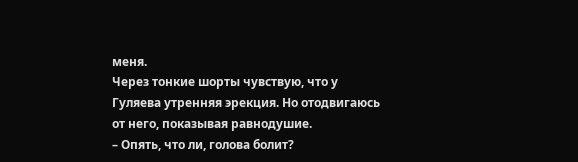меня.
Через тонкие шорты чувствую, что у Гуляева утренняя эрекция. Но отодвигаюсь от него, показывая равнодушие.
– Опять, что ли, голова болит?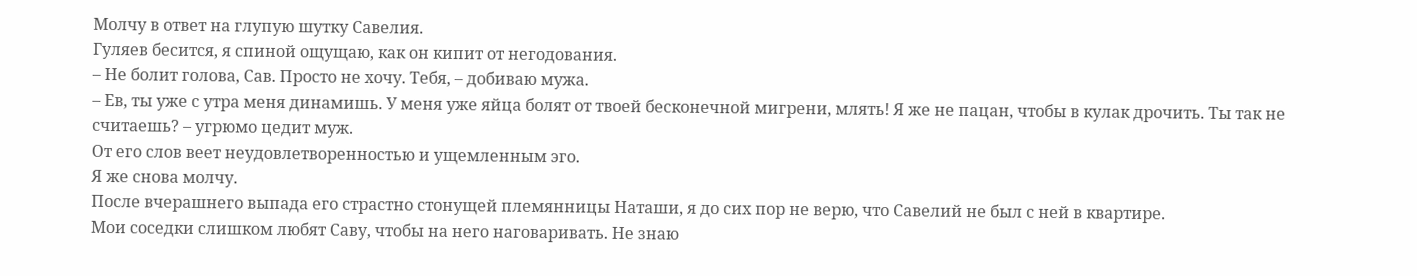Молчу в ответ на глупую шутку Савелия.
Гуляев бесится, я спиной ощущаю, как он кипит от негодования.
– Не болит голова, Сав. Просто не хочу. Тебя, – добиваю мужа.
– Ев, ты уже с утра меня динамишь. У меня уже яйца болят от твоей бесконечной мигрени, млять! Я же не пацан, чтобы в кулак дрочить. Ты так не считаешь? – угрюмо цедит муж.
От его слов веет неудовлетворенностью и ущемленным эго.
Я же снова молчу.
После вчерашнего выпада его страстно стонущей племянницы Наташи, я до сих пор не верю, что Савелий не был с ней в квартире.
Мои соседки слишком любят Саву, чтобы на него наговаривать. Не знаю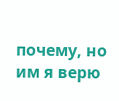почему, но им я верю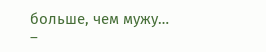больше, чем мужу…
–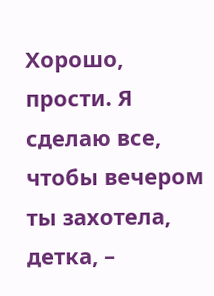Хорошо, прости. Я сделаю все, чтобы вечером ты захотела, детка, –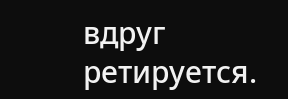вдруг ретируется.